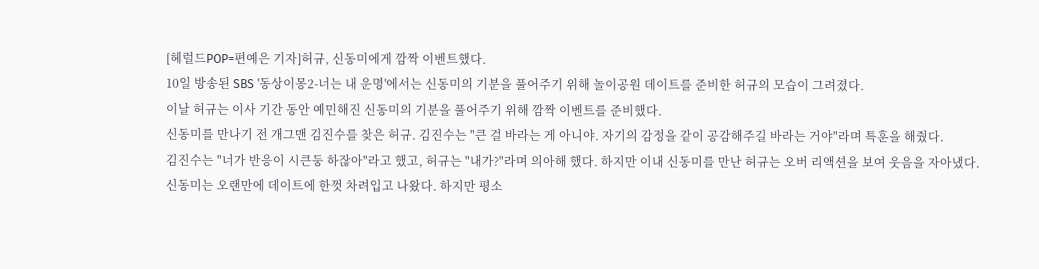[헤럴드POP=편예은 기자]허규, 신동미에게 깜짝 이벤트했다.
10일 방송된 SBS '동상이몽2-너는 내 운명'에서는 신동미의 기분을 풀어주기 위해 놀이공원 데이트를 준비한 허규의 모습이 그려졌다.
이날 허규는 이사 기간 동안 예민해진 신동미의 기분을 풀어주기 위해 깜짝 이벤트를 준비했다.
신동미를 만나기 전 개그맨 김진수를 찾은 허규. 김진수는 "큰 걸 바라는 게 아니야. 자기의 감정을 같이 공감해주길 바라는 거야"라며 특훈을 해줬다.
김진수는 "너가 반응이 시큰둥 하잖아"라고 했고, 허규는 "내가?"라며 의아해 했다. 하지만 이내 신동미를 만난 허규는 오버 리액션을 보여 웃음을 자아냈다.
신동미는 오랜만에 데이트에 한껏 차려입고 나왔다. 하지만 평소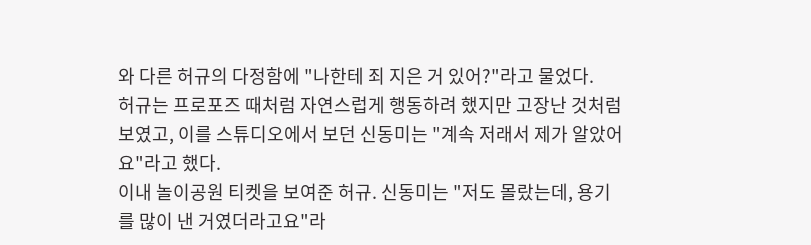와 다른 허규의 다정함에 "나한테 죄 지은 거 있어?"라고 물었다.
허규는 프로포즈 때처럼 자연스럽게 행동하려 했지만 고장난 것처럼 보였고, 이를 스튜디오에서 보던 신동미는 "계속 저래서 제가 알았어요"라고 했다.
이내 놀이공원 티켓을 보여준 허규. 신동미는 "저도 몰랐는데, 용기를 많이 낸 거였더라고요"라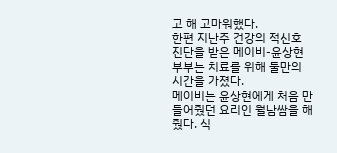고 해 고마워했다.
한편 지난주 건강의 적신호 진단을 받은 메이비-윤상현 부부는 치료를 위해 둘만의 시간을 가졌다.
메이비는 윤상현에게 처음 만들어줬던 요리인 월남쌈을 해줬다. 식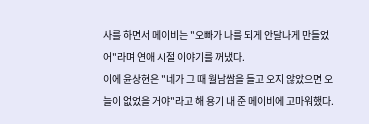사를 하면서 메이비는 "오빠가 나를 되게 안달나게 만들었어"라며 연애 시절 이야기를 꺼냈다.
이에 윤상현은 "네가 그 때 월남쌈을 들고 오지 않았으면 오늘이 없었을 거야"라고 해 용기 내 준 메이비에 고마워했다.